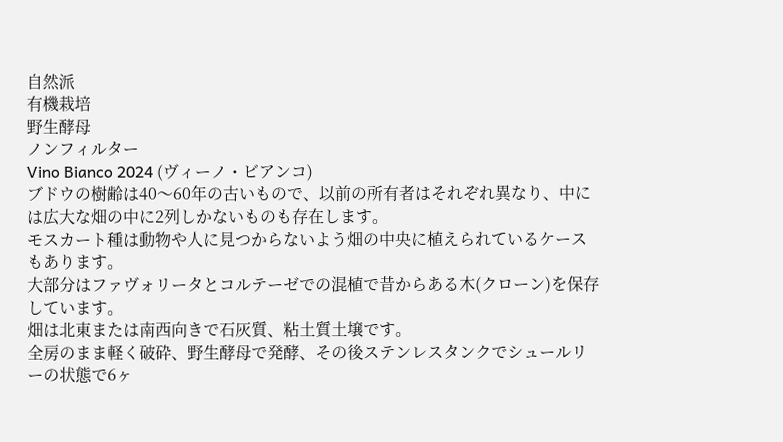自然派
有機栽培
野生酵母
ノンフィルター
Vino Bianco 2024 (ヴィーノ・ビアンコ)
ブドウの樹齢は40〜60年の古いもので、以前の所有者はそれぞれ異なり、中には広大な畑の中に2列しかないものも存在します。
モスカート種は動物や人に見つからないよう畑の中央に植えられているケースもあります。
大部分はファヴォリータとコルテーゼでの混植で昔からある木(クローン)を保存しています。
畑は北東または南西向きで石灰質、粘土質土壌です。
全房のまま軽く破砕、野生酵母で発酵、その後ステンレスタンクでシュールリーの状態で6ヶ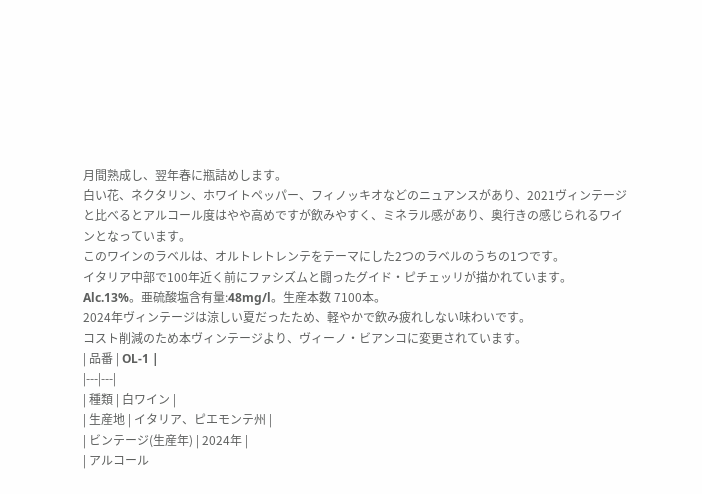月間熟成し、翌年春に瓶詰めします。
白い花、ネクタリン、ホワイトペッパー、フィノッキオなどのニュアンスがあり、2021ヴィンテージと比べるとアルコール度はやや高めですが飲みやすく、ミネラル感があり、奥行きの感じられるワインとなっています。
このワインのラベルは、オルトレトレンテをテーマにした2つのラベルのうちの1つです。
イタリア中部で100年近く前にファシズムと闘ったグイド・ピチェッリが描かれています。
Alc.13%。亜硫酸塩含有量:48mg/l。生産本数 7100本。
2024年ヴィンテージは涼しい夏だったため、軽やかで飲み疲れしない味わいです。
コスト削減のため本ヴィンテージより、ヴィーノ・ビアンコに変更されています。
| 品番 | OL-1 |
|---|---|
| 種類 | 白ワイン |
| 生産地 | イタリア、ピエモンテ州 |
| ビンテージ(生産年) | 2024年 |
| アルコール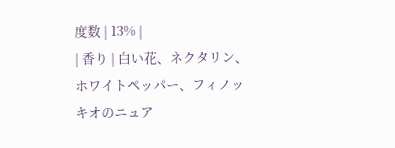度数 | 13% |
| 香り | 白い花、ネクタリン、ホワイトペッパー、フィノッキオのニュア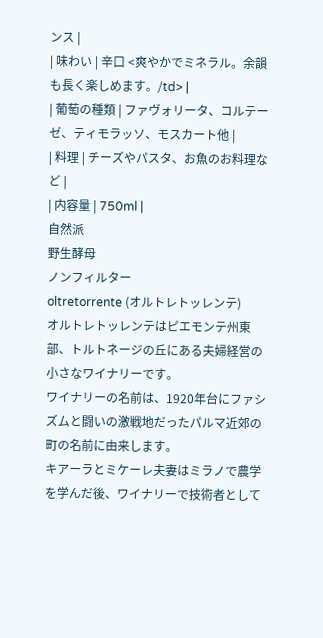ンス |
| 味わい | 辛口 <爽やかでミネラル。余韻も長く楽しめます。/td> |
| 葡萄の種類 | ファヴォリータ、コルテーゼ、ティモラッソ、モスカート他 |
| 料理 | チーズやパスタ、お魚のお料理など |
| 内容量 | 750ml |
自然派
野生酵母
ノンフィルター
oltretorrente (オルトレトッレンテ)
オルトレトッレンテはピエモンテ州東部、トルトネージの丘にある夫婦経営の小さなワイナリーです。
ワイナリーの名前は、1920年台にファシズムと闘いの激戦地だったパルマ近郊の町の名前に由来します。
キアーラとミケーレ夫妻はミラノで農学を学んだ後、ワイナリーで技術者として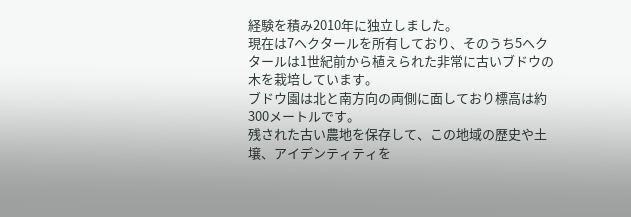経験を積み2010年に独立しました。
現在は7ヘクタールを所有しており、そのうち5ヘクタールは1世紀前から植えられた非常に古いブドウの木を栽培しています。
ブドウ園は北と南方向の両側に面しており標高は約300メートルです。
残された古い農地を保存して、この地域の歴史や土壌、アイデンティティを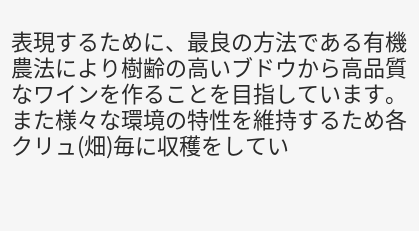表現するために、最良の方法である有機農法により樹齢の高いブドウから高品質なワインを作ることを目指しています。
また様々な環境の特性を維持するため各クリュ(畑)毎に収穫をしてい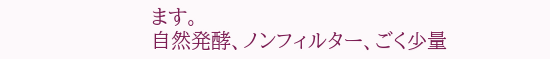ます。
自然発酵、ノンフィルター、ごく少量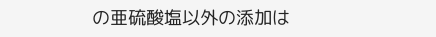の亜硫酸塩以外の添加は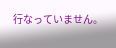行なっていません。